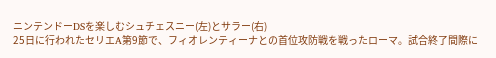ニンテンドーDSを楽しむシュチェスニー(左)とサラー(右)
25日に行われたセリエA第9節で、フィオレンティーナとの首位攻防戦を戦ったローマ。試合終了間際に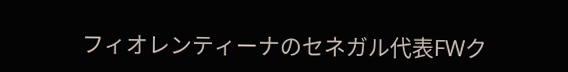フィオレンティーナのセネガル代表FWク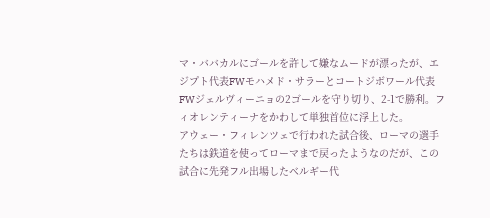マ・ババカルにゴールを許して嫌なムードが漂ったが、エジプト代表FWモハメド・サラーとコートジボワール代表FWジェルヴィーニョの2ゴールを守り切り、2-1で勝利。フィオレンティーナをかわして単独首位に浮上した。
アウェー・フィレンツェで行われた試合後、ローマの選手たちは鉄道を使ってローマまで戻ったようなのだが、この試合に先発フル出場したベルギー代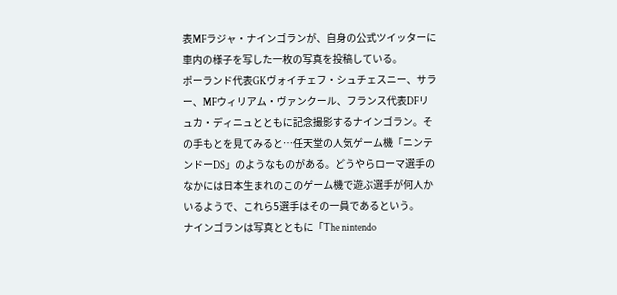表MFラジャ・ナインゴランが、自身の公式ツイッターに車内の様子を写した一枚の写真を投稿している。
ポーランド代表GKヴォイチェフ・シュチェスニー、サラー、MFウィリアム・ヴァンクール、フランス代表DFリュカ・ディニュとともに記念撮影するナインゴラン。その手もとを見てみると…任天堂の人気ゲーム機「ニンテンドーDS」のようなものがある。どうやらローマ選手のなかには日本生まれのこのゲーム機で遊ぶ選手が何人かいるようで、これら5選手はその一員であるという。
ナインゴランは写真とともに「The nintendo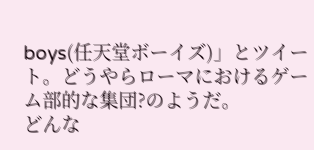boys(任天堂ボーイズ)」とツイート。どうやらローマにおけるゲーム部的な集団?のようだ。
どんな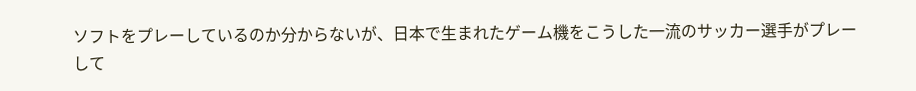ソフトをプレーしているのか分からないが、日本で生まれたゲーム機をこうした一流のサッカー選手がプレーして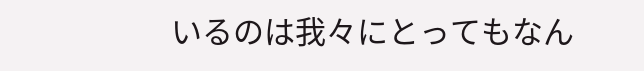いるのは我々にとってもなん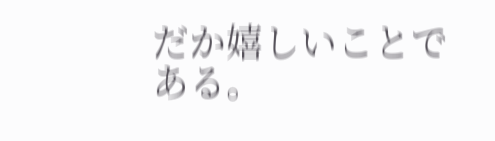だか嬉しいことである。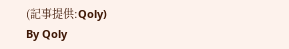(記事提供:Qoly)
By Qoly